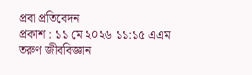প্রবা প্রতিবেদন
প্রকাশ : ১১ মে ২০২৬ ১১:১৫ এএম
তরুণ জীববিজ্ঞান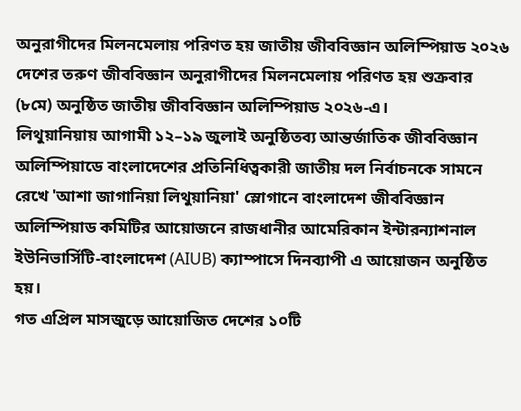অনুরাগীদের মিলনমেলায় পরিণত হয় জাতীয় জীববিজ্ঞান অলিম্পিয়াড ২০২৬
দেশের তরুণ জীববিজ্ঞান অনুরাগীদের মিলনমেলায় পরিণত হয় শুক্রবার (৮মে) অনুষ্ঠিত জাতীয় জীববিজ্ঞান অলিম্পিয়াড ২০২৬-এ।
লিথুয়ানিয়ায় আগামী ১২–১৯ জুলাই অনুষ্ঠিতব্য আন্তর্জাতিক জীববিজ্ঞান অলিম্পিয়াডে বাংলাদেশের প্রতিনিধিত্বকারী জাতীয় দল নির্বাচনকে সামনে রেখে 'আশা জাগানিয়া লিথুয়ানিয়া' স্লোগানে বাংলাদেশ জীববিজ্ঞান অলিম্পিয়াড কমিটির আয়োজনে রাজধানীর আমেরিকান ইন্টারন্যাশনাল ইউনিভার্সিটি-বাংলাদেশ (AIUB) ক্যাম্পাসে দিনব্যাপী এ আয়োজন অনুষ্ঠিত হয়।
গত এপ্রিল মাসজুড়ে আয়োজিত দেশের ১০টি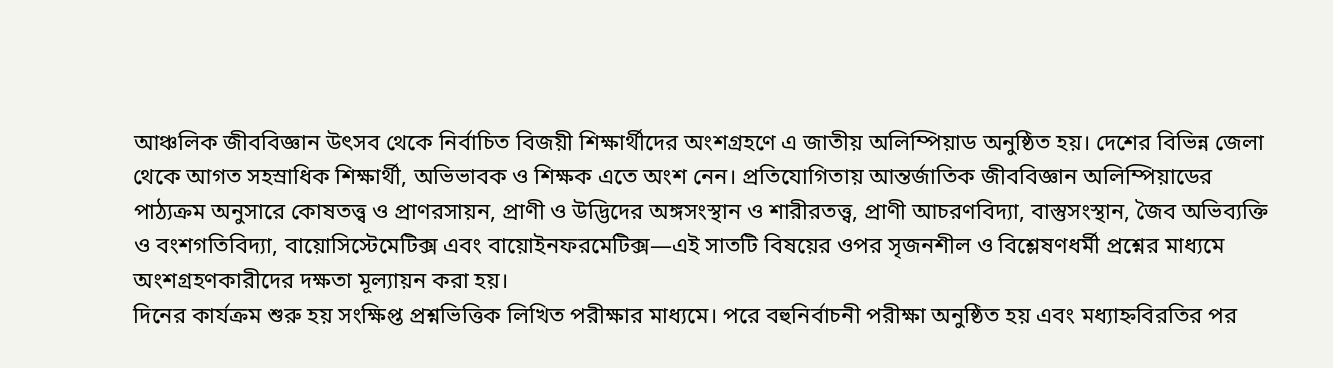আঞ্চলিক জীববিজ্ঞান উৎসব থেকে নির্বাচিত বিজয়ী শিক্ষার্থীদের অংশগ্রহণে এ জাতীয় অলিম্পিয়াড অনুষ্ঠিত হয়। দেশের বিভিন্ন জেলা থেকে আগত সহস্রাধিক শিক্ষার্থী, অভিভাবক ও শিক্ষক এতে অংশ নেন। প্রতিযোগিতায় আন্তর্জাতিক জীববিজ্ঞান অলিম্পিয়াডের পাঠ্যক্রম অনুসারে কোষতত্ত্ব ও প্রাণরসায়ন, প্রাণী ও উদ্ভিদের অঙ্গসংস্থান ও শারীরতত্ত্ব, প্রাণী আচরণবিদ্যা, বাস্তুসংস্থান, জৈব অভিব্যক্তি ও বংশগতিবিদ্যা, বায়োসিস্টেমেটিক্স এবং বায়োইনফরমেটিক্স—এই সাতটি বিষয়ের ওপর সৃজনশীল ও বিশ্লেষণধর্মী প্রশ্নের মাধ্যমে অংশগ্রহণকারীদের দক্ষতা মূল্যায়ন করা হয়।
দিনের কার্যক্রম শুরু হয় সংক্ষিপ্ত প্রশ্নভিত্তিক লিখিত পরীক্ষার মাধ্যমে। পরে বহুনির্বাচনী পরীক্ষা অনুষ্ঠিত হয় এবং মধ্যাহ্নবিরতির পর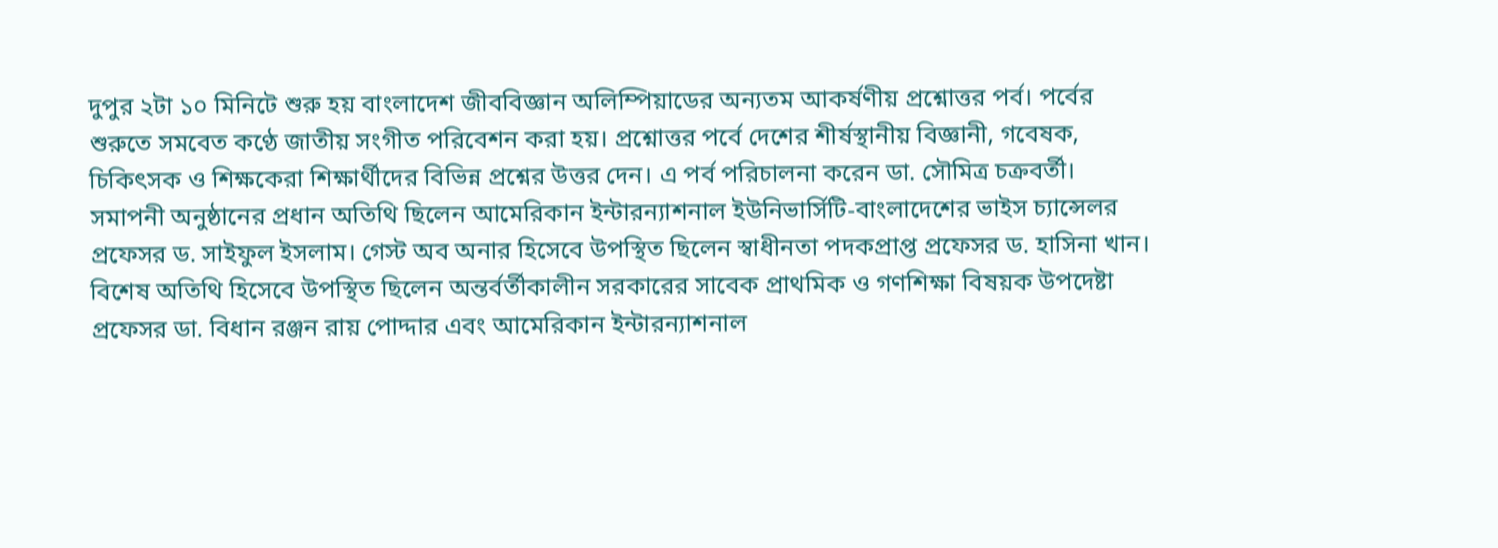দুপুর ২টা ১০ মিনিটে শুরু হয় বাংলাদেশ জীববিজ্ঞান অলিম্পিয়াডের অন্যতম আকর্ষণীয় প্রশ্নোত্তর পর্ব। পর্বের শুরুতে সমবেত কণ্ঠে জাতীয় সংগীত পরিবেশন করা হয়। প্রশ্নোত্তর পর্বে দেশের শীর্ষস্থানীয় বিজ্ঞানী, গবেষক, চিকিৎসক ও শিক্ষকেরা শিক্ষার্থীদের বিভিন্ন প্রশ্নের উত্তর দেন। এ পর্ব পরিচালনা করেন ডা. সৌমিত্র চক্রবর্তী।
সমাপনী অনুষ্ঠানের প্রধান অতিথি ছিলেন আমেরিকান ইন্টারন্যাশনাল ইউনিভার্সিটি-বাংলাদেশের ভাইস চ্যান্সেলর প্রফেসর ড. সাইফুল ইসলাম। গেস্ট অব অনার হিসেবে উপস্থিত ছিলেন স্বাধীনতা পদকপ্রাপ্ত প্রফেসর ড. হাসিনা খান। বিশেষ অতিথি হিসেবে উপস্থিত ছিলেন অন্তর্বর্তীকালীন সরকারের সাবেক প্রাথমিক ও গণশিক্ষা বিষয়ক উপদেষ্টা প্রফেসর ডা. বিধান রঞ্জন রায় পোদ্দার এবং আমেরিকান ইন্টারন্যাশনাল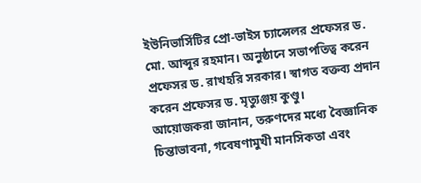ইউনিভার্সিটির প্রো-ভাইস চ্যান্সেলর প্রফেসর ড. মো. আব্দুর রহমান। অনুষ্ঠানে সভাপতিত্ব করেন প্রফেসর ড. রাখহরি সরকার। স্বাগত বক্তব্য প্রদান করেন প্রফেসর ড. মৃত্যুঞ্জয় কুণ্ডু।
আয়োজকরা জানান, তরুণদের মধ্যে বৈজ্ঞানিক চিন্তাভাবনা, গবেষণামুখী মানসিকতা এবং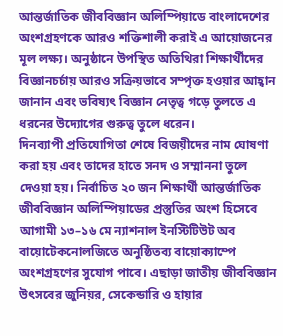আন্তর্জাতিক জীববিজ্ঞান অলিম্পিয়াডে বাংলাদেশের অংশগ্রহণকে আরও শক্তিশালী করাই এ আয়োজনের মূল লক্ষ্য। অনুষ্ঠানে উপস্থিত অতিথিরা শিক্ষার্থীদের বিজ্ঞানচর্চায় আরও সক্রিয়ভাবে সম্পৃক্ত হওয়ার আহ্বান জানান এবং ভবিষ্যৎ বিজ্ঞান নেতৃত্ব গড়ে তুলতে এ ধরনের উদ্যোগের গুরুত্ব তুলে ধরেন।
দিনব্যাপী প্রতিযোগিতা শেষে বিজয়ীদের নাম ঘোষণা করা হয় এবং তাদের হাতে সনদ ও সম্মাননা তুলে দেওয়া হয়। নির্বাচিত ২০ জন শিক্ষার্থী আন্তর্জাতিক জীববিজ্ঞান অলিম্পিয়াডের প্রস্তুতির অংশ হিসেবে আগামী ১৩–১৬ মে ন্যাশনাল ইনস্টিটিউট অব বায়োটেকনোলজিতে অনুষ্ঠিতব্য বায়োক্যাম্পে অংশগ্রহণের সুযোগ পাবে। এছাড়া জাতীয় জীববিজ্ঞান উৎসবের জুনিয়র, সেকেন্ডারি ও হায়ার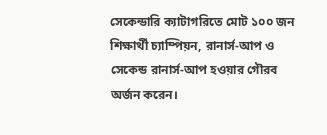সেকেন্ডারি ক্যাটাগরিতে মোট ১০০ জন শিক্ষার্থী চ্যাম্পিয়ন, রানার্স-আপ ও সেকেন্ড রানার্স-আপ হওয়ার গৌরব অর্জন করেন।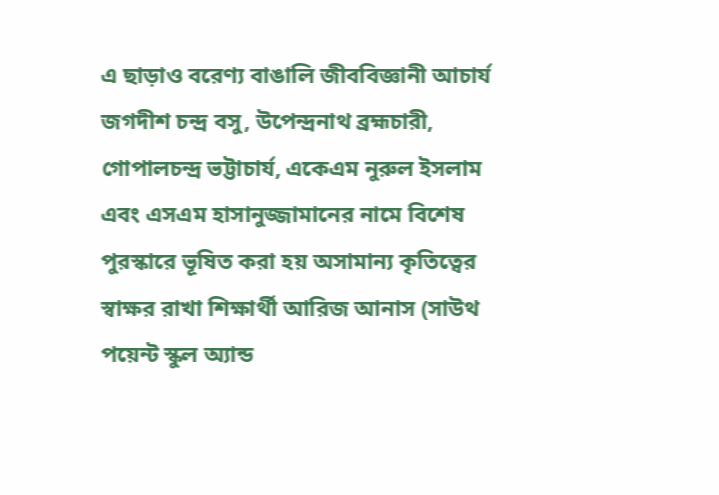এ ছাড়াও বরেণ্য বাঙালি জীববিজ্ঞানী আচার্য জগদীশ চন্দ্র বসু, উপেন্দ্রনাথ ব্রহ্মচারী, গোপালচন্দ্র ভট্টাচার্য, একেএম নুরুল ইসলাম এবং এসএম হাসানুজ্জামানের নামে বিশেষ পুরস্কারে ভূষিত করা হয় অসামান্য কৃতিত্বের স্বাক্ষর রাখা শিক্ষার্থী আরিজ আনাস (সাউথ পয়েন্ট স্কুল অ্যান্ড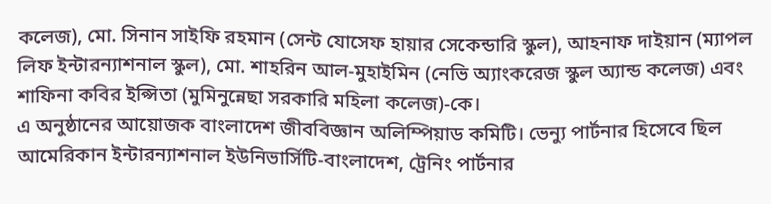কলেজ), মো. সিনান সাইফি রহমান (সেন্ট যোসেফ হায়ার সেকেন্ডারি স্কুল), আহনাফ দাইয়ান (ম্যাপল লিফ ইন্টারন্যাশনাল স্কুল), মো. শাহরিন আল-মুহাইমিন (নেভি অ্যাংকরেজ স্কুল অ্যান্ড কলেজ) এবং শাফিনা কবির ইপ্সিতা (মুমিনুন্নেছা সরকারি মহিলা কলেজ)-কে।
এ অনুষ্ঠানের আয়োজক বাংলাদেশ জীববিজ্ঞান অলিম্পিয়াড কমিটি। ভেন্যু পার্টনার হিসেবে ছিল আমেরিকান ইন্টারন্যাশনাল ইউনিভার্সিটি-বাংলাদেশ, ট্রেনিং পার্টনার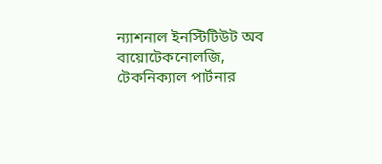ন্যাশনাল ইনস্টিটিউট অব বায়োটেকনোলজি, টেকনিক্যাল পার্টনার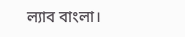ল্যাব বাংলা।